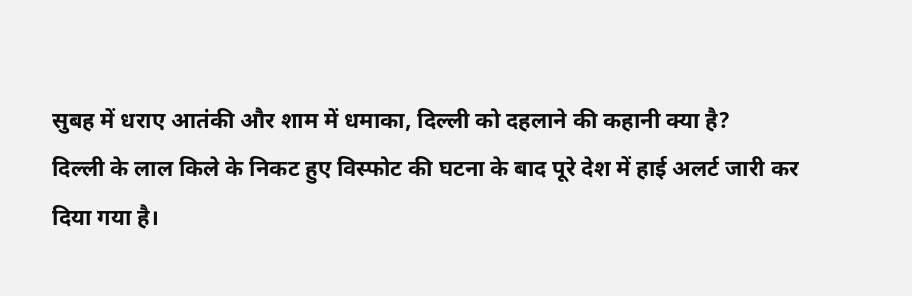सुबह में धराए आतंकी और शाम में धमाका, दिल्ली को दहलाने की कहानी क्या है?
दिल्ली के लाल किले के निकट हुए विस्फोट की घटना के बाद पूरे देश में हाई अलर्ट जारी कर दिया गया है।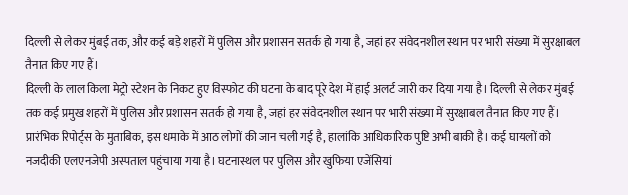दिल्ली से लेकर मुंबई तक, और कई बड़े शहरों में पुलिस और प्रशासन सतर्क हो गया है, जहां हर संवेदनशील स्थान पर भारी संख्या में सुरक्षाबल तैनात किए गए हैं।
दिल्ली के लाल किला मेट्रो स्टेशन के निकट हुए विस्फोट की घटना के बाद पूरे देश में हाई अलर्ट जारी कर दिया गया है। दिल्ली से लेकर मुंबई तक कई प्रमुख शहरों में पुलिस और प्रशासन सतर्क हो गया है, जहां हर संवेदनशील स्थान पर भारी संख्या में सुरक्षाबल तैनात किए गए हैं। प्रारंभिक रिपोर्ट्स के मुताबिक, इस धमाके में आठ लोगों की जान चली गई है, हालांकि आधिकारिक पुष्टि अभी बाकी है। कई घायलों को नजदीकी एलएनजेपी अस्पताल पहुंचाया गया है। घटनास्थल पर पुलिस और खुफिया एजेंसियां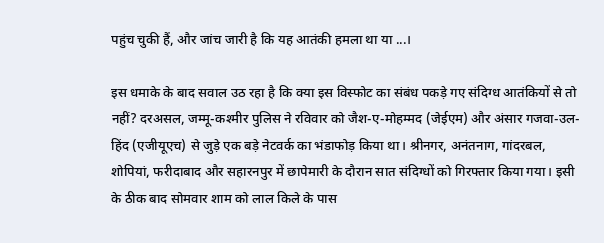पहुंच चुकी हैं, और जांच जारी है कि यह आतंकी हमला था या ...।

इस धमाके के बाद सवाल उठ रहा है कि क्या इस विस्फोट का संबंध पकड़े गए संदिग्ध आतंकियों से तो नहीं? दरअसल, जम्मू-कश्मीर पुलिस ने रविवार को जैश-ए-मोहम्मद (जेईएम) और अंसार गजवा-उल-हिंद (एजीयूएच) से जुड़े एक बड़े नेटवर्क का भंडाफोड़ किया था। श्रीनगर, अनंतनाग, गांदरबल, शोपियां, फरीदाबाद और सहारनपुर में छापेमारी के दौरान सात संदिग्धों को गिरफ्तार किया गया। इसी के ठीक बाद सोमवार शाम को लाल किले के पास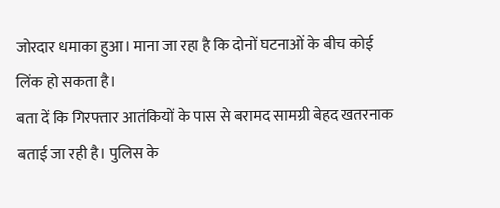जोरदार धमाका हुआ। माना जा रहा है कि दोनों घटनाओं के बीच कोई लिंक हो सकता है।
बता दें कि गिरफ्तार आतंकियों के पास से बरामद सामग्री बेहद खतरनाक बताई जा रही है। पुलिस के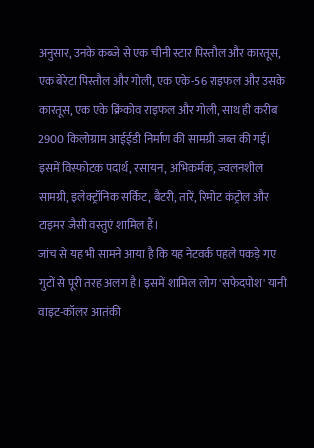अनुसार, उनके कब्जे से एक चीनी स्टार पिस्तौल और कारतूस, एक बेरेटा पिस्तौल और गोली, एक एके-56 राइफल और उसके कारतूस, एक एके क्रिंकोव राइफल और गोली, साथ ही करीब 2900 किलोग्राम आईईडी निर्माण की सामग्री जब्त की गई। इसमें विस्फोटक पदार्थ, रसायन, अभिकर्मक, ज्वलनशील सामग्री, इलेक्ट्रॉनिक सर्किट, बैटरी, तारें, रिमोट कंट्रोल और टाइमर जैसी वस्तुएं शामिल हैं।
जांच से यह भी सामने आया है कि यह नेटवर्क पहले पकड़े गए गुटों से पूरी तरह अलग है। इसमें शामिल लोग 'सफेदपोश' यानी वाइट-कॉलर आतंकी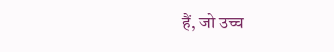हैं, जो उच्च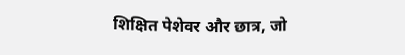शिक्षित पेशेवर और छात्र, जो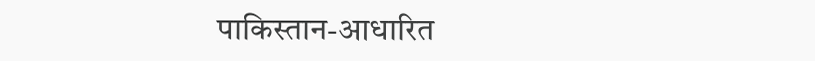पाकिस्तान-आधारित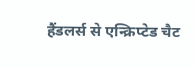हैंडलर्स से एन्क्रिप्टेड चैट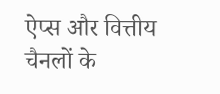ऐप्स और वित्तीय चैनलों के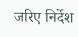जरिए निर्देश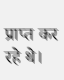प्राप्त कर रहे थे।